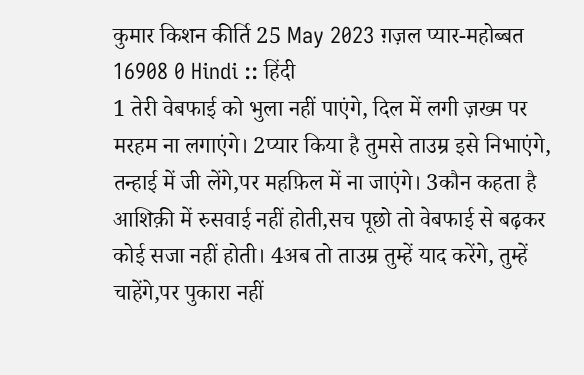कुमार किशन कीर्ति 25 May 2023 ग़ज़ल प्यार-महोब्बत 16908 0 Hindi :: हिंदी
1 तेरी वेबफाई को भुला नहीं पाएंगे, दिल में लगी ज़ख्म पर मरहम ना लगाएंगे। 2प्यार किया है तुमसे ताउम्र इसे निभाएंगे, तन्हाई में जी लेंगे,पर महफ़िल में ना जाएंगे। 3कौन कहता है आशिक़ी में रुसवाई नहीं होती,सच पूछो तो वेबफाई से बढ़कर कोई सजा नहीं होती। 4अब तो ताउम्र तुम्हें याद करेंगे, तुम्हें चाहेंगे,पर पुकारा नहीं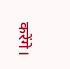करेंगे।